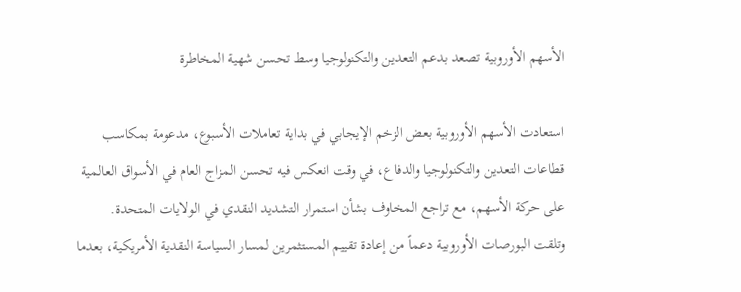الأسهم الأوروبية تصعد بدعم التعدين والتكنولوجيا وسط تحسن شهية المخاطرة

استعادت الأسهم الأوروبية بعض الزخم الإيجابي في بداية تعاملات الأسبوع، مدعومة بمكاسب قطاعات التعدين والتكنولوجيا والدفاع، في وقت انعكس فيه تحسن المزاج العام في الأسواق العالمية على حركة الأسهم، مع تراجع المخاوف بشأن استمرار التشديد النقدي في الولايات المتحدة.
وتلقت البورصات الأوروبية دعماً من إعادة تقييم المستثمرين لمسار السياسة النقدية الأمريكية، بعدما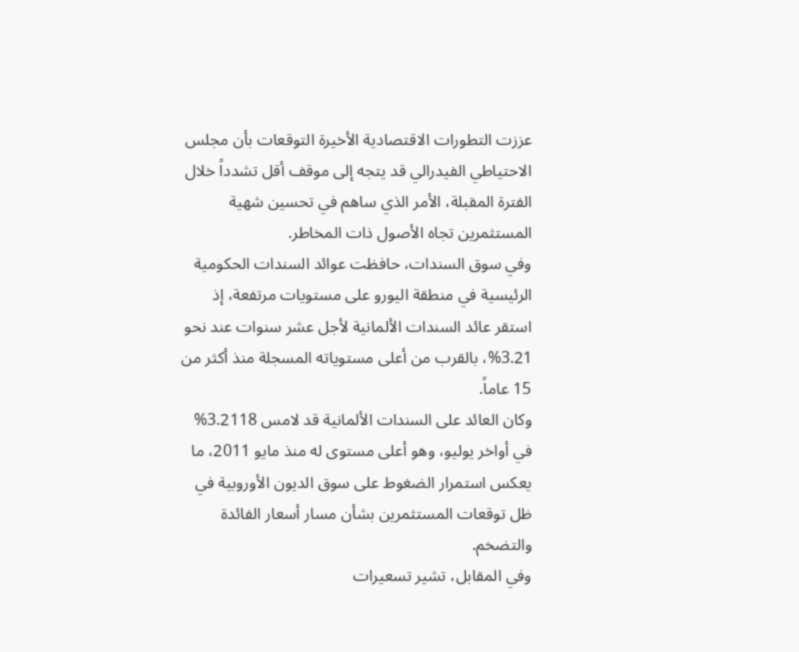عززت التطورات الاقتصادية الأخيرة التوقعات بأن مجلس الاحتياطي الفيدرالي قد يتجه إلى موقف أقل تشدداً خلال الفترة المقبلة، الأمر الذي ساهم في تحسين شهية المستثمرين تجاه الأصول ذات المخاطر.
وفي سوق السندات، حافظت عوائد السندات الحكومية الرئيسية في منطقة اليورو على مستويات مرتفعة، إذ استقر عائد السندات الألمانية لأجل عشر سنوات عند نحو 3.21%، بالقرب من أعلى مستوياته المسجلة منذ أكثر من 15 عاماً.
وكان العائد على السندات الألمانية قد لامس 3.2118% في أواخر يوليو، وهو أعلى مستوى له منذ مايو 2011، ما يعكس استمرار الضغوط على سوق الديون الأوروبية في ظل توقعات المستثمرين بشأن مسار أسعار الفائدة والتضخم.
وفي المقابل، تشير تسعيرات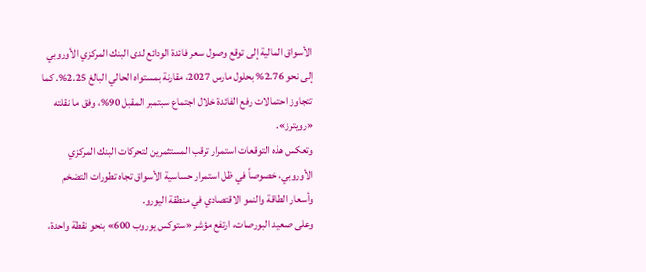الأسواق المالية إلى توقع وصول سعر فائدة الودائع لدى البنك المركزي الأوروبي إلى نحو 2.76% بحلول مارس 2027، مقارنة بمستواه الحالي البالغ 2.25%. كما تتجاوز احتمالات رفع الفائدة خلال اجتماع سبتمبر المقبل 90%، وفق ما نقلته «رويترز».
وتعكس هذه التوقعات استمرار ترقب المستثمرين لتحركات البنك المركزي الأوروبي، خصوصاً في ظل استمرار حساسية الأسواق تجاه تطورات التضخم وأسعار الطاقة والنمو الاقتصادي في منطقة اليورو.
وعلى صعيد البورصات، ارتفع مؤشر «ستوكس يوروب 600» بنحو نقطة واحدة،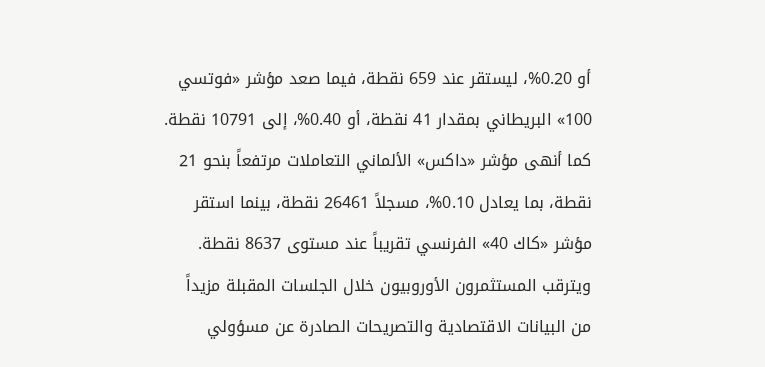أو 0.20%، ليستقر عند 659 نقطة، فيما صعد مؤشر «فوتسي 100» البريطاني بمقدار 41 نقطة، أو 0.40%، إلى 10791 نقطة.
كما أنهى مؤشر «داكس» الألماني التعاملات مرتفعاً بنحو 21 نقطة، بما يعادل 0.10%، مسجلاً 26461 نقطة، بينما استقر مؤشر «كاك 40» الفرنسي تقريباً عند مستوى 8637 نقطة.
ويترقب المستثمرون الأوروبيون خلال الجلسات المقبلة مزيداً من البيانات الاقتصادية والتصريحات الصادرة عن مسؤولي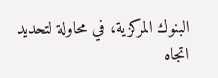البنوك المركزية، في محاولة لتحديد اتجاه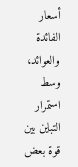أسعار الفائدة والعوائد، وسط استمرار التباين بين قوة بعض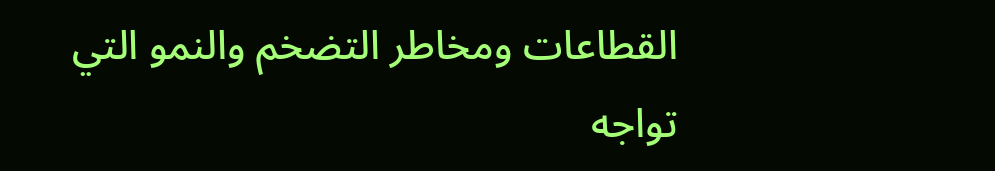القطاعات ومخاطر التضخم والنمو التي تواجه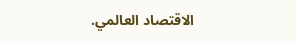الاقتصاد العالمي.